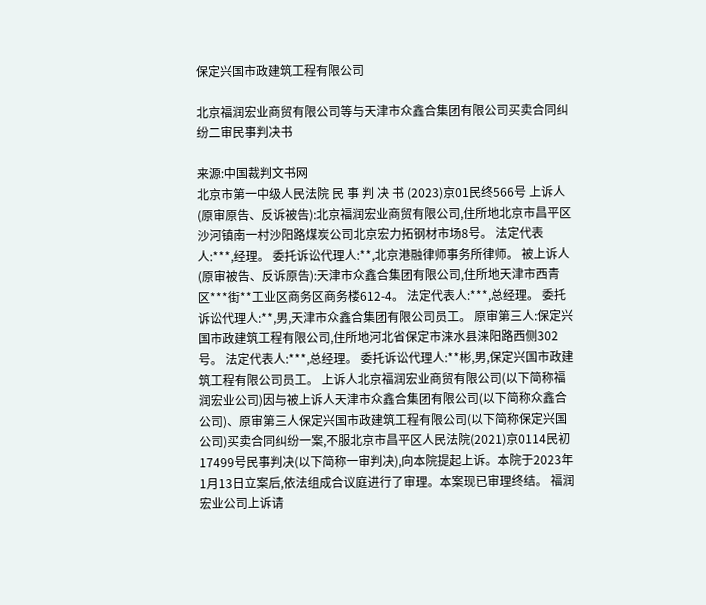保定兴国市政建筑工程有限公司

北京福润宏业商贸有限公司等与天津市众鑫合集团有限公司买卖合同纠纷二审民事判决书

来源:中国裁判文书网
北京市第一中级人民法院 民 事 判 决 书 (2023)京01民终566号 上诉人(原审原告、反诉被告):北京福润宏业商贸有限公司,住所地北京市昌平区沙河镇南一村沙阳路煤炭公司北京宏力拓钢材市场8号。 法定代表人:***,经理。 委托诉讼代理人:**,北京港融律师事务所律师。 被上诉人(原审被告、反诉原告):天津市众鑫合集团有限公司,住所地天津市西青区***街**工业区商务区商务楼612-4。 法定代表人:***,总经理。 委托诉讼代理人:**,男,天津市众鑫合集团有限公司员工。 原审第三人:保定兴国市政建筑工程有限公司,住所地河北省保定市涞水县涞阳路西侧302号。 法定代表人:***,总经理。 委托诉讼代理人:**彬,男,保定兴国市政建筑工程有限公司员工。 上诉人北京福润宏业商贸有限公司(以下简称福润宏业公司)因与被上诉人天津市众鑫合集团有限公司(以下简称众鑫合公司)、原审第三人保定兴国市政建筑工程有限公司(以下简称保定兴国公司)买卖合同纠纷一案,不服北京市昌平区人民法院(2021)京0114民初17499号民事判决(以下简称一审判决),向本院提起上诉。本院于2023年1月13日立案后,依法组成合议庭进行了审理。本案现已审理终结。 福润宏业公司上诉请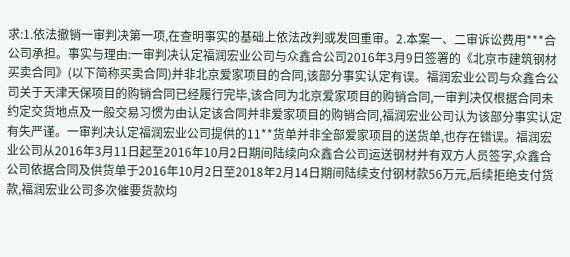求:1.依法撤销一审判决第一项,在查明事实的基础上依法改判或发回重审。2.本案一、二审诉讼费用***合公司承担。事实与理由:一审判决认定福润宏业公司与众鑫合公司2016年3月9日签署的《北京市建筑钢材买卖合同》(以下简称买卖合同)并非北京爱家项目的合同,该部分事实认定有误。福润宏业公司与众鑫合公司关于天津天保项目的购销合同已经履行完毕,该合同为北京爱家项目的购销合同,一审判决仅根据合同未约定交货地点及一般交易习惯为由认定该合同并非爱家项目的购销合同,福润宏业公司认为该部分事实认定有失严谨。一审判决认定福润宏业公司提供的11**货单并非全部爱家项目的送货单,也存在错误。福润宏业公司从2016年3月11日起至2016年10月2日期间陆续向众鑫合公司运送钢材并有双方人员签字,众鑫合公司依据合同及供货单于2016年10月2日至2018年2月14日期间陆续支付钢材款56万元,后续拒绝支付货款,福润宏业公司多次催要货款均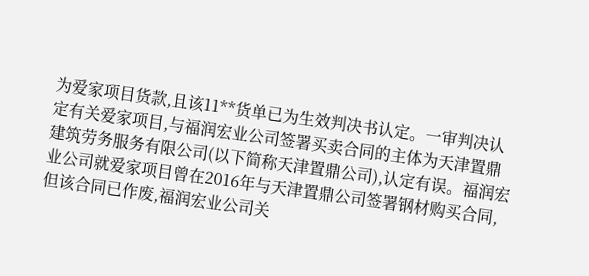为爱家项目货款,且该11**货单已为生效判决书认定。一审判决认定有关爱家项目,与福润宏业公司签署买卖合同的主体为天津置鼎建筑劳务服务有限公司(以下简称天津置鼎公司),认定有误。福润宏业公司就爱家项目曾在2016年与天津置鼎公司签署钢材购买合同,但该合同已作废,福润宏业公司关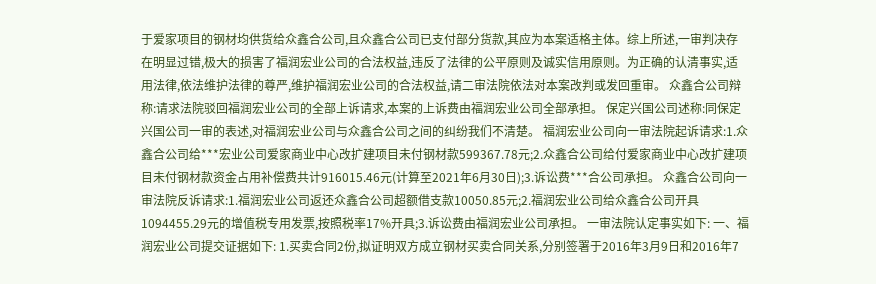于爱家项目的钢材均供货给众鑫合公司,且众鑫合公司已支付部分货款,其应为本案适格主体。综上所述,一审判决存在明显过错,极大的损害了福润宏业公司的合法权益,违反了法律的公平原则及诚实信用原则。为正确的认清事实,适用法律,依法维护法律的尊严,维护福润宏业公司的合法权益,请二审法院依法对本案改判或发回重审。 众鑫合公司辩称:请求法院驳回福润宏业公司的全部上诉请求,本案的上诉费由福润宏业公司全部承担。 保定兴国公司述称:同保定兴国公司一审的表述,对福润宏业公司与众鑫合公司之间的纠纷我们不清楚。 福润宏业公司向一审法院起诉请求:1.众鑫合公司给***宏业公司爱家商业中心改扩建项目未付钢材款599367.78元;2.众鑫合公司给付爱家商业中心改扩建项目未付钢材款资金占用补偿费共计916015.46元(计算至2021年6月30日);3.诉讼费***合公司承担。 众鑫合公司向一审法院反诉请求:1.福润宏业公司返还众鑫合公司超额借支款10050.85元;2.福润宏业公司给众鑫合公司开具1094455.29元的增值税专用发票,按照税率17%开具;3.诉讼费由福润宏业公司承担。 一审法院认定事实如下: 一、福润宏业公司提交证据如下: 1.买卖合同2份,拟证明双方成立钢材买卖合同关系,分别签署于2016年3月9日和2016年7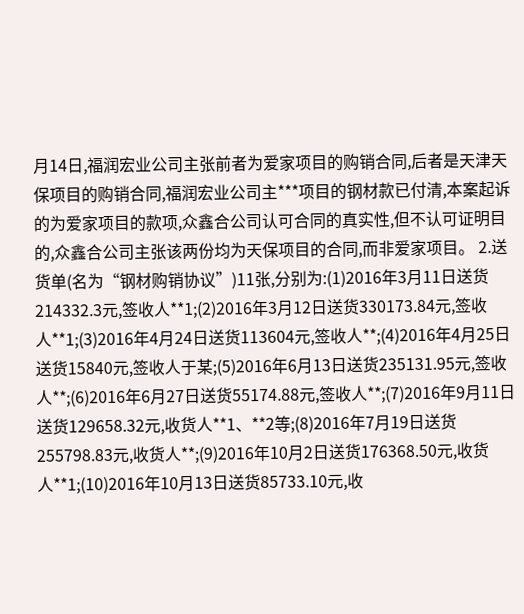月14日,福润宏业公司主张前者为爱家项目的购销合同,后者是天津天保项目的购销合同,福润宏业公司主***项目的钢材款已付清,本案起诉的为爱家项目的款项,众鑫合公司认可合同的真实性,但不认可证明目的,众鑫合公司主张该两份均为天保项目的合同,而非爱家项目。 2.送货单(名为“钢材购销协议”)11张,分别为:(1)2016年3月11日送货214332.3元,签收人**1;(2)2016年3月12日送货330173.84元,签收人**1;(3)2016年4月24日送货113604元,签收人**;(4)2016年4月25日送货15840元,签收人于某;(5)2016年6月13日送货235131.95元,签收人**;(6)2016年6月27日送货55174.88元,签收人**;(7)2016年9月11日送货129658.32元,收货人**1、**2等;(8)2016年7月19日送货255798.83元,收货人**;(9)2016年10月2日送货176368.50元,收货人**1;(10)2016年10月13日送货85733.10元,收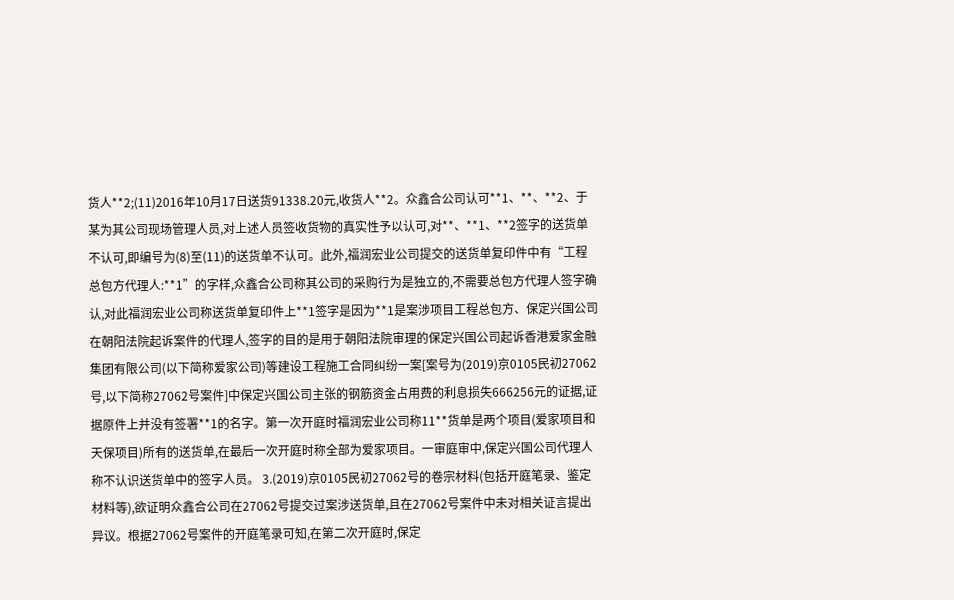货人**2;(11)2016年10月17日送货91338.20元,收货人**2。众鑫合公司认可**1、**、**2、于某为其公司现场管理人员,对上述人员签收货物的真实性予以认可,对**、**1、**2签字的送货单不认可,即编号为(8)至(11)的送货单不认可。此外,福润宏业公司提交的送货单复印件中有“工程总包方代理人:**1”的字样,众鑫合公司称其公司的采购行为是独立的,不需要总包方代理人签字确认,对此福润宏业公司称送货单复印件上**1签字是因为**1是案涉项目工程总包方、保定兴国公司在朝阳法院起诉案件的代理人,签字的目的是用于朝阳法院审理的保定兴国公司起诉香港爱家金融集团有限公司(以下简称爱家公司)等建设工程施工合同纠纷一案[案号为(2019)京0105民初27062号,以下简称27062号案件]中保定兴国公司主张的钢筋资金占用费的利息损失666256元的证据,证据原件上并没有签署**1的名字。第一次开庭时福润宏业公司称11**货单是两个项目(爱家项目和天保项目)所有的送货单,在最后一次开庭时称全部为爱家项目。一审庭审中,保定兴国公司代理人称不认识送货单中的签字人员。 3.(2019)京0105民初27062号的卷宗材料(包括开庭笔录、鉴定材料等),欲证明众鑫合公司在27062号提交过案涉送货单,且在27062号案件中未对相关证言提出异议。根据27062号案件的开庭笔录可知,在第二次开庭时,保定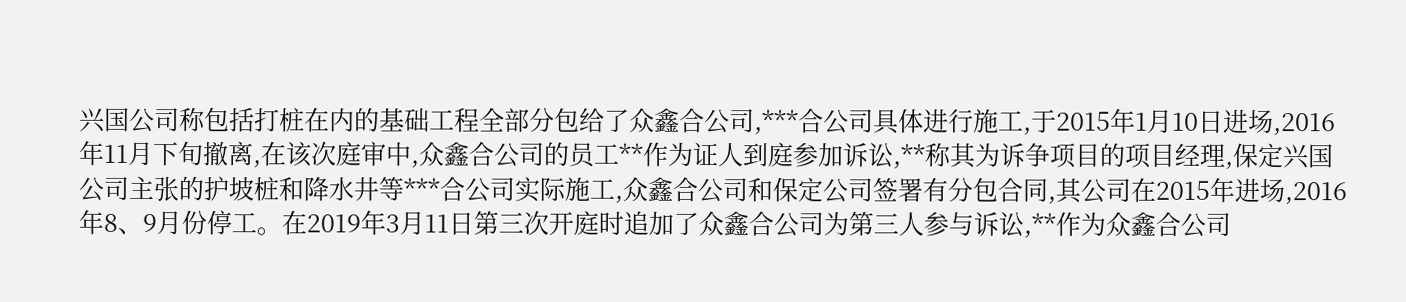兴国公司称包括打桩在内的基础工程全部分包给了众鑫合公司,***合公司具体进行施工,于2015年1月10日进场,2016年11月下旬撤离,在该次庭审中,众鑫合公司的员工**作为证人到庭参加诉讼,**称其为诉争项目的项目经理,保定兴国公司主张的护坡桩和降水井等***合公司实际施工,众鑫合公司和保定公司签署有分包合同,其公司在2015年进场,2016年8、9月份停工。在2019年3月11日第三次开庭时追加了众鑫合公司为第三人参与诉讼,**作为众鑫合公司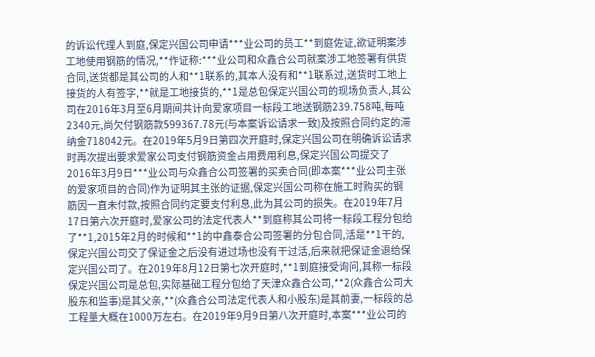的诉讼代理人到庭,保定兴国公司申请***业公司的员工**到庭佐证,欲证明案涉工地使用钢筋的情况,**作证称:***业公司和众鑫合公司就案涉工地签署有供货合同,送货都是其公司的人和**1联系的,其本人没有和**1联系过,送货时工地上接货的人有签字,**就是工地接货的,**1是总包保定兴国公司的现场负责人,其公司在2016年3月至6月期间共计向爱家项目一标段工地送钢筋239.758吨,每吨2340元,尚欠付钢筋款599367.78元(与本案诉讼请求一致)及按照合同约定的滞纳金718042元。在2019年5月9日第四次开庭时,保定兴国公司在明确诉讼请求时再次提出要求爱家公司支付钢筋资金占用费用利息,保定兴国公司提交了2016年3月9日***业公司与众鑫合公司签署的买卖合同(即本案***业公司主张的爱家项目的合同)作为证明其主张的证据,保定兴国公司称在施工时购买的钢筋因一直未付款,按照合同约定要支付利息,此为其公司的损失。在2019年7月17日第六次开庭时,爱家公司的法定代表人**到庭称其公司将一标段工程分包给了**1,2015年2月的时候和**1的中鑫泰合公司签署的分包合同,活是**1干的,保定兴国公司交了保证金之后没有进过场也没有干过活,后来就把保证金退给保定兴国公司了。在2019年8月12日第七次开庭时,**1到庭接受询问,其称一标段保定兴国公司是总包,实际基础工程分包给了天津众鑫合公司,**2(众鑫合公司大股东和监事)是其父亲,**(众鑫合公司法定代表人和小股东)是其前妻,一标段的总工程量大概在1000万左右。在2019年9月9日第八次开庭时,本案***业公司的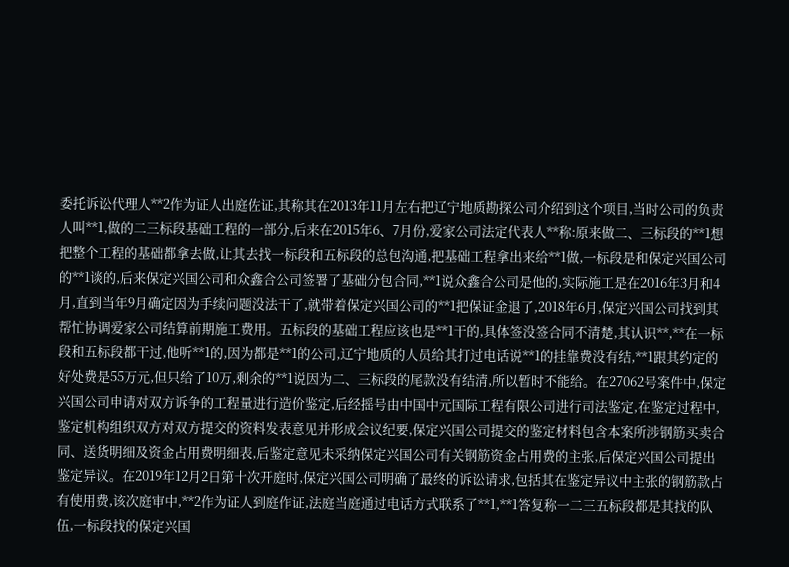委托诉讼代理人**2作为证人出庭佐证,其称其在2013年11月左右把辽宁地质勘探公司介绍到这个项目,当时公司的负责人叫**1,做的二三标段基础工程的一部分,后来在2015年6、7月份,爱家公司法定代表人**称:原来做二、三标段的**1想把整个工程的基础都拿去做,让其去找一标段和五标段的总包沟通,把基础工程拿出来给**1做,一标段是和保定兴国公司的**1谈的,后来保定兴国公司和众鑫合公司签署了基础分包合同,**1说众鑫合公司是他的,实际施工是在2016年3月和4月,直到当年9月确定因为手续问题没法干了,就带着保定兴国公司的**1把保证金退了,2018年6月,保定兴国公司找到其帮忙协调爱家公司结算前期施工费用。五标段的基础工程应该也是**1干的,具体签没签合同不清楚,其认识**,**在一标段和五标段都干过,他听**1的,因为都是**1的公司,辽宁地质的人员给其打过电话说**1的挂靠费没有结,**1跟其约定的好处费是55万元,但只给了10万,剩余的**1说因为二、三标段的尾款没有结清,所以暂时不能给。在27062号案件中,保定兴国公司申请对双方诉争的工程量进行造价鉴定,后经摇号由中国中元国际工程有限公司进行司法鉴定,在鉴定过程中,鉴定机构组织双方对双方提交的资料发表意见并形成会议纪要,保定兴国公司提交的鉴定材料包含本案所涉钢筋买卖合同、送货明细及资金占用费明细表,后鉴定意见未采纳保定兴国公司有关钢筋资金占用费的主张,后保定兴国公司提出鉴定异议。在2019年12月2日第十次开庭时,保定兴国公司明确了最终的诉讼请求,包括其在鉴定异议中主张的钢筋款占有使用费,该次庭审中,**2作为证人到庭作证,法庭当庭通过电话方式联系了**1,**1答复称一二三五标段都是其找的队伍,一标段找的保定兴国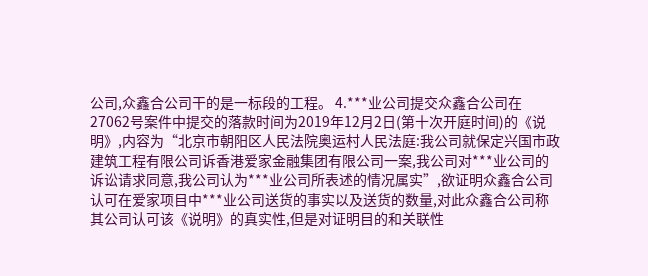公司,众鑫合公司干的是一标段的工程。 4.***业公司提交众鑫合公司在27062号案件中提交的落款时间为2019年12月2日(第十次开庭时间)的《说明》,内容为“北京市朝阳区人民法院奥运村人民法庭:我公司就保定兴国市政建筑工程有限公司诉香港爱家金融集团有限公司一案,我公司对***业公司的诉讼请求同意,我公司认为***业公司所表述的情况属实”,欲证明众鑫合公司认可在爱家项目中***业公司送货的事实以及送货的数量,对此众鑫合公司称其公司认可该《说明》的真实性,但是对证明目的和关联性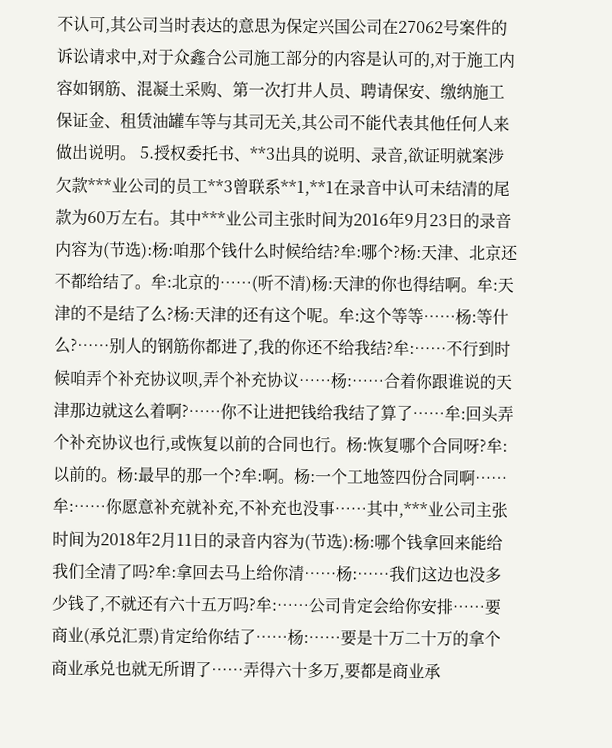不认可,其公司当时表达的意思为保定兴国公司在27062号案件的诉讼请求中,对于众鑫合公司施工部分的内容是认可的,对于施工内容如钢筋、混凝土采购、第一次打井人员、聘请保安、缴纳施工保证金、租赁油罐车等与其司无关,其公司不能代表其他任何人来做出说明。 5.授权委托书、**3出具的说明、录音,欲证明就案涉欠款***业公司的员工**3曾联系**1,**1在录音中认可未结清的尾款为60万左右。其中***业公司主张时间为2016年9月23日的录音内容为(节选):杨:咱那个钱什么时候给结?牟:哪个?杨:天津、北京还不都给结了。牟:北京的……(听不清)杨:天津的你也得结啊。牟:天津的不是结了么?杨:天津的还有这个呢。牟:这个等等……杨:等什么?……别人的钢筋你都进了,我的你还不给我结?牟:……不行到时候咱弄个补充协议呗,弄个补充协议……杨:……合着你跟谁说的天津那边就这么着啊?……你不让进把钱给我结了算了……牟:回头弄个补充协议也行,或恢复以前的合同也行。杨:恢复哪个合同呀?牟:以前的。杨:最早的那一个?牟:啊。杨:一个工地签四份合同啊……牟:……你愿意补充就补充,不补充也没事……其中,***业公司主张时间为2018年2月11日的录音内容为(节选):杨:哪个钱拿回来能给我们全清了吗?牟:拿回去马上给你清……杨:……我们这边也没多少钱了,不就还有六十五万吗?牟:……公司肯定会给你安排……要商业(承兑汇票)肯定给你结了……杨:……要是十万二十万的拿个商业承兑也就无所谓了……弄得六十多万,要都是商业承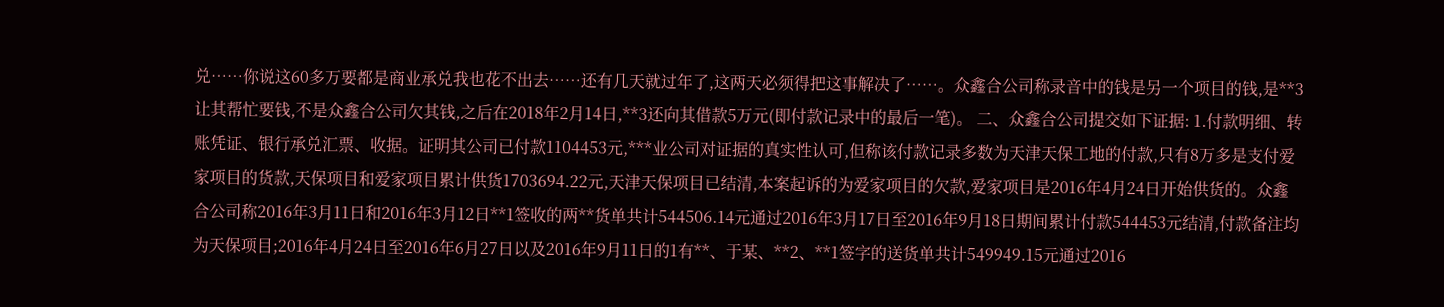兑……你说这60多万要都是商业承兑我也花不出去……还有几天就过年了,这两天必须得把这事解决了……。众鑫合公司称录音中的钱是另一个项目的钱,是**3让其帮忙要钱,不是众鑫合公司欠其钱,之后在2018年2月14日,**3还向其借款5万元(即付款记录中的最后一笔)。 二、众鑫合公司提交如下证据: 1.付款明细、转账凭证、银行承兑汇票、收据。证明其公司已付款1104453元,***业公司对证据的真实性认可,但称该付款记录多数为天津天保工地的付款,只有8万多是支付爱家项目的货款,天保项目和爱家项目累计供货1703694.22元,天津天保项目已结清,本案起诉的为爱家项目的欠款,爱家项目是2016年4月24日开始供货的。众鑫合公司称2016年3月11日和2016年3月12日**1签收的两**货单共计544506.14元通过2016年3月17日至2016年9月18日期间累计付款544453元结清,付款备注均为天保项目;2016年4月24日至2016年6月27日以及2016年9月11日的1有**、于某、**2、**1签字的送货单共计549949.15元通过2016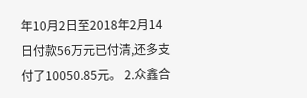年10月2日至2018年2月14日付款56万元已付清,还多支付了10050.85元。 2.众鑫合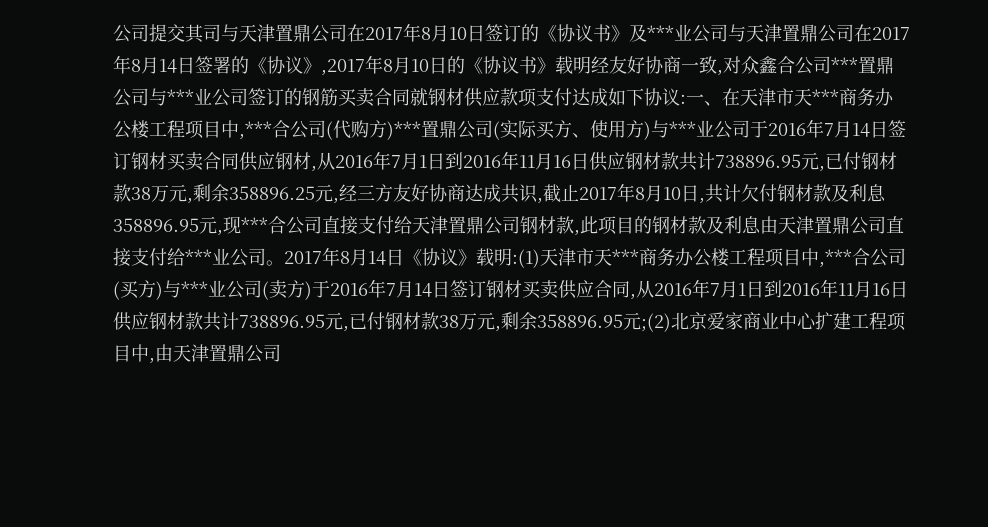公司提交其司与天津置鼎公司在2017年8月10日签订的《协议书》及***业公司与天津置鼎公司在2017年8月14日签署的《协议》,2017年8月10日的《协议书》载明经友好协商一致,对众鑫合公司***置鼎公司与***业公司签订的钢筋买卖合同就钢材供应款项支付达成如下协议:一、在天津市天***商务办公楼工程项目中,***合公司(代购方)***置鼎公司(实际买方、使用方)与***业公司于2016年7月14日签订钢材买卖合同供应钢材,从2016年7月1日到2016年11月16日供应钢材款共计738896.95元,已付钢材款38万元,剩余358896.25元,经三方友好协商达成共识,截止2017年8月10日,共计欠付钢材款及利息358896.95元,现***合公司直接支付给天津置鼎公司钢材款,此项目的钢材款及利息由天津置鼎公司直接支付给***业公司。2017年8月14日《协议》载明:(1)天津市天***商务办公楼工程项目中,***合公司(买方)与***业公司(卖方)于2016年7月14日签订钢材买卖供应合同,从2016年7月1日到2016年11月16日供应钢材款共计738896.95元,已付钢材款38万元,剩余358896.95元;(2)北京爱家商业中心扩建工程项目中,由天津置鼎公司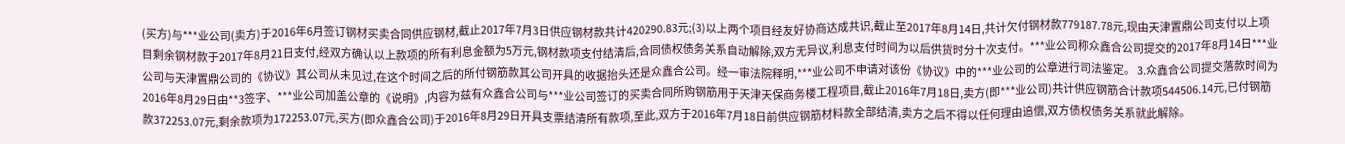(买方)与***业公司(卖方)于2016年6月签订钢材买卖合同供应钢材,截止2017年7月3日供应钢材款共计420290.83元;(3)以上两个项目经友好协商达成共识,截止至2017年8月14日,共计欠付钢材款779187.78元,现由天津置鼎公司支付以上项目剩余钢材款于2017年8月21日支付,经双方确认以上款项的所有利息金额为5万元,钢材款项支付结清后,合同债权债务关系自动解除,双方无异议,利息支付时间为以后供货时分十次支付。***业公司称众鑫合公司提交的2017年8月14日***业公司与天津置鼎公司的《协议》其公司从未见过,在这个时间之后的所付钢筋款其公司开具的收据抬头还是众鑫合公司。经一审法院释明,***业公司不申请对该份《协议》中的***业公司的公章进行司法鉴定。 3.众鑫合公司提交落款时间为2016年8月29日由**3签字、***业公司加盖公章的《说明》,内容为兹有众鑫合公司与***业公司签订的买卖合同所购钢筋用于天津天保商务楼工程项目,截止2016年7月18日,卖方(即***业公司)共计供应钢筋合计款项544506.14元,已付钢筋款372253.07元,剩余款项为172253.07元,买方(即众鑫合公司)于2016年8月29日开具支票结清所有款项,至此,双方于2016年7月18日前供应钢筋材料款全部结清,卖方之后不得以任何理由追偿,双方债权债务关系就此解除。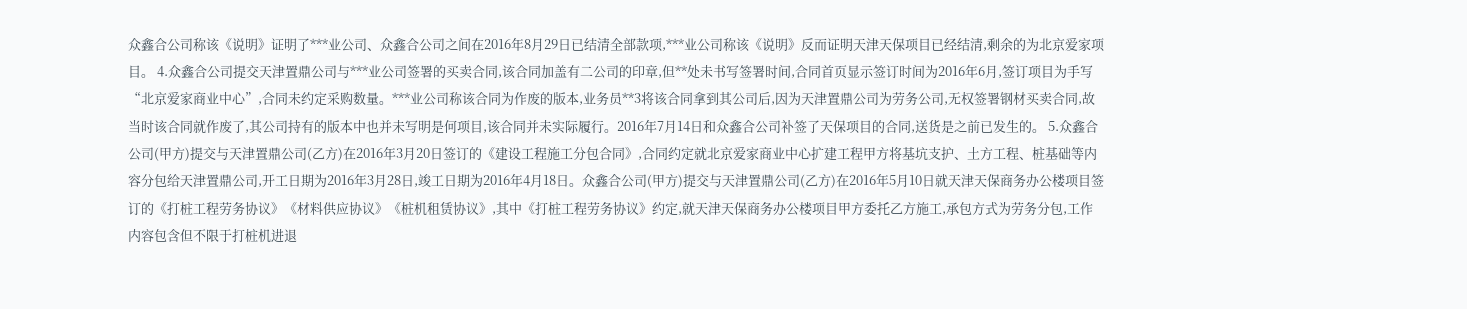众鑫合公司称该《说明》证明了***业公司、众鑫合公司之间在2016年8月29日已结清全部款项,***业公司称该《说明》反而证明天津天保项目已经结清,剩余的为北京爱家项目。 4.众鑫合公司提交天津置鼎公司与***业公司签署的买卖合同,该合同加盖有二公司的印章,但**处未书写签署时间,合同首页显示签订时间为2016年6月,签订项目为手写“北京爱家商业中心”,合同未约定采购数量。***业公司称该合同为作废的版本,业务员**3将该合同拿到其公司后,因为天津置鼎公司为劳务公司,无权签署钢材买卖合同,故当时该合同就作废了,其公司持有的版本中也并未写明是何项目,该合同并未实际履行。2016年7月14日和众鑫合公司补签了天保项目的合同,送货是之前已发生的。 5.众鑫合公司(甲方)提交与天津置鼎公司(乙方)在2016年3月20日签订的《建设工程施工分包合同》,合同约定就北京爱家商业中心扩建工程甲方将基坑支护、土方工程、桩基础等内容分包给天津置鼎公司,开工日期为2016年3月28日,竣工日期为2016年4月18日。众鑫合公司(甲方)提交与天津置鼎公司(乙方)在2016年5月10日就天津天保商务办公楼项目签订的《打桩工程劳务协议》《材料供应协议》《桩机租赁协议》,其中《打桩工程劳务协议》约定,就天津天保商务办公楼项目甲方委托乙方施工,承包方式为劳务分包,工作内容包含但不限于打桩机进退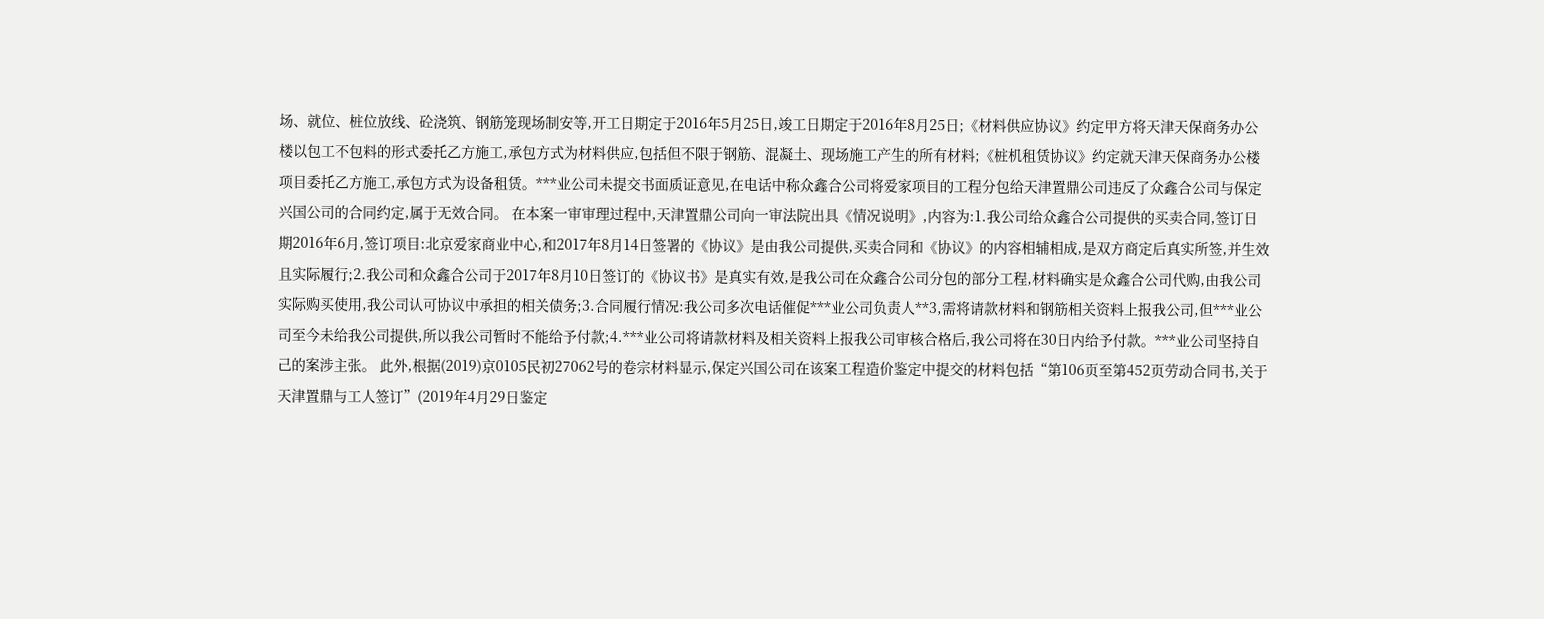场、就位、桩位放线、砼浇筑、钢筋笼现场制安等,开工日期定于2016年5月25日,竣工日期定于2016年8月25日;《材料供应协议》约定甲方将天津天保商务办公楼以包工不包料的形式委托乙方施工,承包方式为材料供应,包括但不限于钢筋、混凝土、现场施工产生的所有材料;《桩机租赁协议》约定就天津天保商务办公楼项目委托乙方施工,承包方式为设备租赁。***业公司未提交书面质证意见,在电话中称众鑫合公司将爱家项目的工程分包给天津置鼎公司违反了众鑫合公司与保定兴国公司的合同约定,属于无效合同。 在本案一审审理过程中,天津置鼎公司向一审法院出具《情况说明》,内容为:1.我公司给众鑫合公司提供的买卖合同,签订日期2016年6月,签订项目:北京爱家商业中心,和2017年8月14日签署的《协议》是由我公司提供,买卖合同和《协议》的内容相辅相成,是双方商定后真实所签,并生效且实际履行;2.我公司和众鑫合公司于2017年8月10日签订的《协议书》是真实有效,是我公司在众鑫合公司分包的部分工程,材料确实是众鑫合公司代购,由我公司实际购买使用,我公司认可协议中承担的相关债务;3.合同履行情况:我公司多次电话催促***业公司负责人**3,需将请款材料和钢筋相关资料上报我公司,但***业公司至今未给我公司提供,所以我公司暂时不能给予付款;4.***业公司将请款材料及相关资料上报我公司审核合格后,我公司将在30日内给予付款。***业公司坚持自己的案涉主张。 此外,根据(2019)京0105民初27062号的卷宗材料显示,保定兴国公司在该案工程造价鉴定中提交的材料包括“第106页至第452页劳动合同书,关于天津置鼎与工人签订”(2019年4月29日鉴定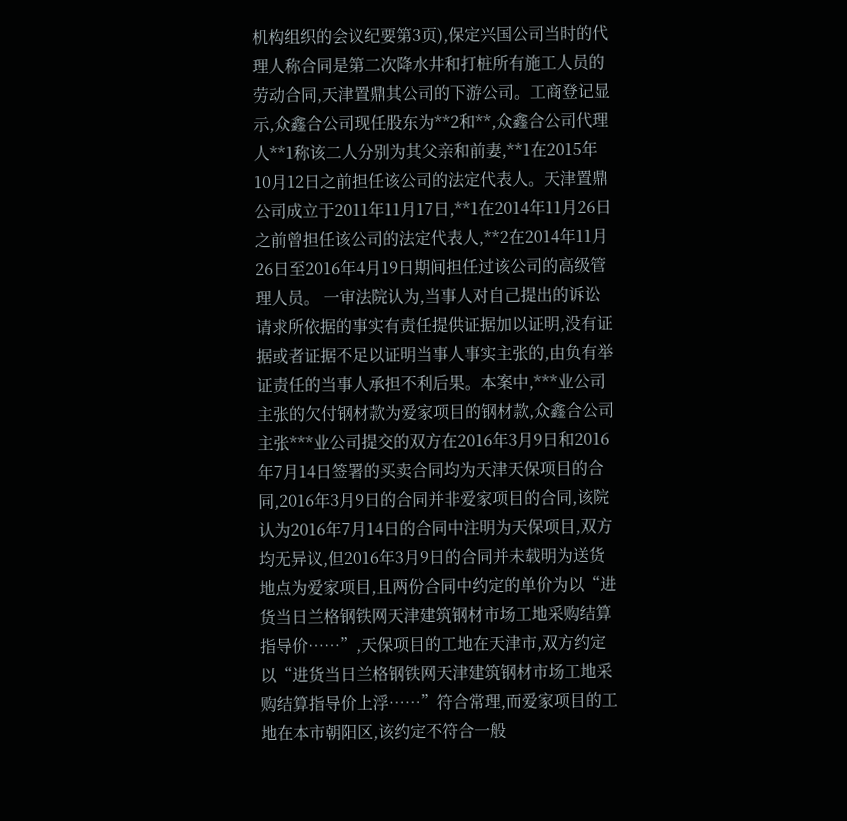机构组织的会议纪要第3页),保定兴国公司当时的代理人称合同是第二次降水井和打桩所有施工人员的劳动合同,天津置鼎其公司的下游公司。工商登记显示,众鑫合公司现任股东为**2和**,众鑫合公司代理人**1称该二人分别为其父亲和前妻,**1在2015年10月12日之前担任该公司的法定代表人。天津置鼎公司成立于2011年11月17日,**1在2014年11月26日之前曾担任该公司的法定代表人,**2在2014年11月26日至2016年4月19日期间担任过该公司的高级管理人员。 一审法院认为,当事人对自己提出的诉讼请求所依据的事实有责任提供证据加以证明,没有证据或者证据不足以证明当事人事实主张的,由负有举证责任的当事人承担不利后果。本案中,***业公司主张的欠付钢材款为爱家项目的钢材款,众鑫合公司主张***业公司提交的双方在2016年3月9日和2016年7月14日签署的买卖合同均为天津天保项目的合同,2016年3月9日的合同并非爱家项目的合同,该院认为2016年7月14日的合同中注明为天保项目,双方均无异议,但2016年3月9日的合同并未载明为送货地点为爱家项目,且两份合同中约定的单价为以“进货当日兰格钢铁网天津建筑钢材市场工地采购结算指导价……”,天保项目的工地在天津市,双方约定以“进货当日兰格钢铁网天津建筑钢材市场工地采购结算指导价上浮……”符合常理,而爱家项目的工地在本市朝阳区,该约定不符合一般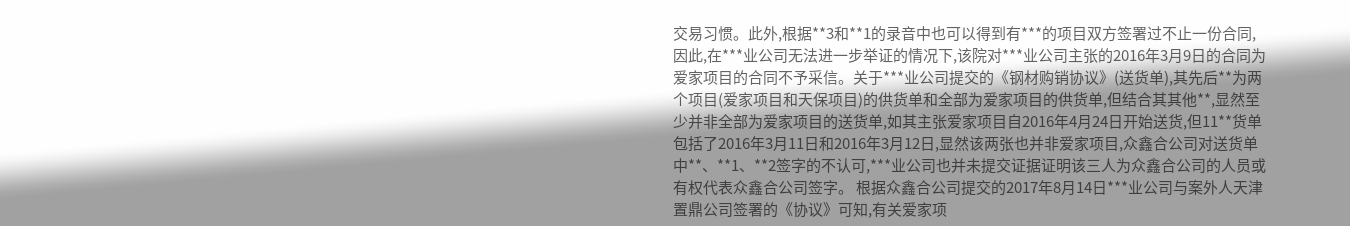交易习惯。此外,根据**3和**1的录音中也可以得到有***的项目双方签署过不止一份合同,因此,在***业公司无法进一步举证的情况下,该院对***业公司主张的2016年3月9日的合同为爱家项目的合同不予采信。关于***业公司提交的《钢材购销协议》(送货单),其先后**为两个项目(爱家项目和天保项目)的供货单和全部为爱家项目的供货单,但结合其其他**,显然至少并非全部为爱家项目的送货单,如其主张爱家项目自2016年4月24日开始送货,但11**货单包括了2016年3月11日和2016年3月12日,显然该两张也并非爱家项目,众鑫合公司对送货单中**、**1、**2签字的不认可,***业公司也并未提交证据证明该三人为众鑫合公司的人员或有权代表众鑫合公司签字。 根据众鑫合公司提交的2017年8月14日***业公司与案外人天津置鼎公司签署的《协议》可知,有关爱家项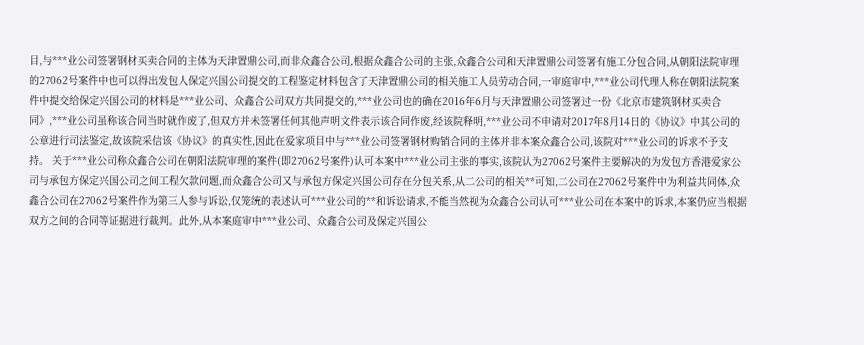目,与***业公司签署钢材买卖合同的主体为天津置鼎公司,而非众鑫合公司,根据众鑫合公司的主张,众鑫合公司和天津置鼎公司签署有施工分包合同,从朝阳法院审理的27062号案件中也可以得出发包人保定兴国公司提交的工程鉴定材料包含了天津置鼎公司的相关施工人员劳动合同,一审庭审中,***业公司代理人称在朝阳法院案件中提交给保定兴国公司的材料是***业公司、众鑫合公司双方共同提交的,***业公司也的确在2016年6月与天津置鼎公司签署过一份《北京市建筑钢材买卖合同》,***业公司虽称该合同当时就作废了,但双方并未签署任何其他声明文件表示该合同作废,经该院释明,***业公司不申请对2017年8月14日的《协议》中其公司的公章进行司法鉴定,故该院采信该《协议》的真实性,因此在爱家项目中与***业公司签署钢材购销合同的主体并非本案众鑫合公司,该院对***业公司的诉求不予支持。 关于***业公司称众鑫合公司在朝阳法院审理的案件(即27062号案件)认可本案中***业公司主张的事实,该院认为27062号案件主要解决的为发包方香港爱家公司与承包方保定兴国公司之间工程欠款问题,而众鑫合公司又与承包方保定兴国公司存在分包关系,从二公司的相关**可知,二公司在27062号案件中为利益共同体,众鑫合公司在27062号案件作为第三人参与诉讼,仅笼统的表述认可***业公司的**和诉讼请求,不能当然视为众鑫合公司认可***业公司在本案中的诉求,本案仍应当根据双方之间的合同等证据进行裁判。此外,从本案庭审中***业公司、众鑫合公司及保定兴国公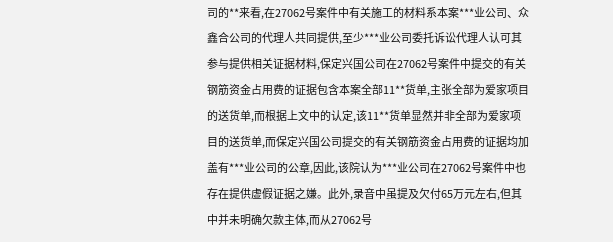司的**来看,在27062号案件中有关施工的材料系本案***业公司、众鑫合公司的代理人共同提供,至少***业公司委托诉讼代理人认可其参与提供相关证据材料,保定兴国公司在27062号案件中提交的有关钢筋资金占用费的证据包含本案全部11**货单,主张全部为爱家项目的送货单,而根据上文中的认定,该11**货单显然并非全部为爱家项目的送货单,而保定兴国公司提交的有关钢筋资金占用费的证据均加盖有***业公司的公章,因此,该院认为***业公司在27062号案件中也存在提供虚假证据之嫌。此外,录音中虽提及欠付65万元左右,但其中并未明确欠款主体,而从27062号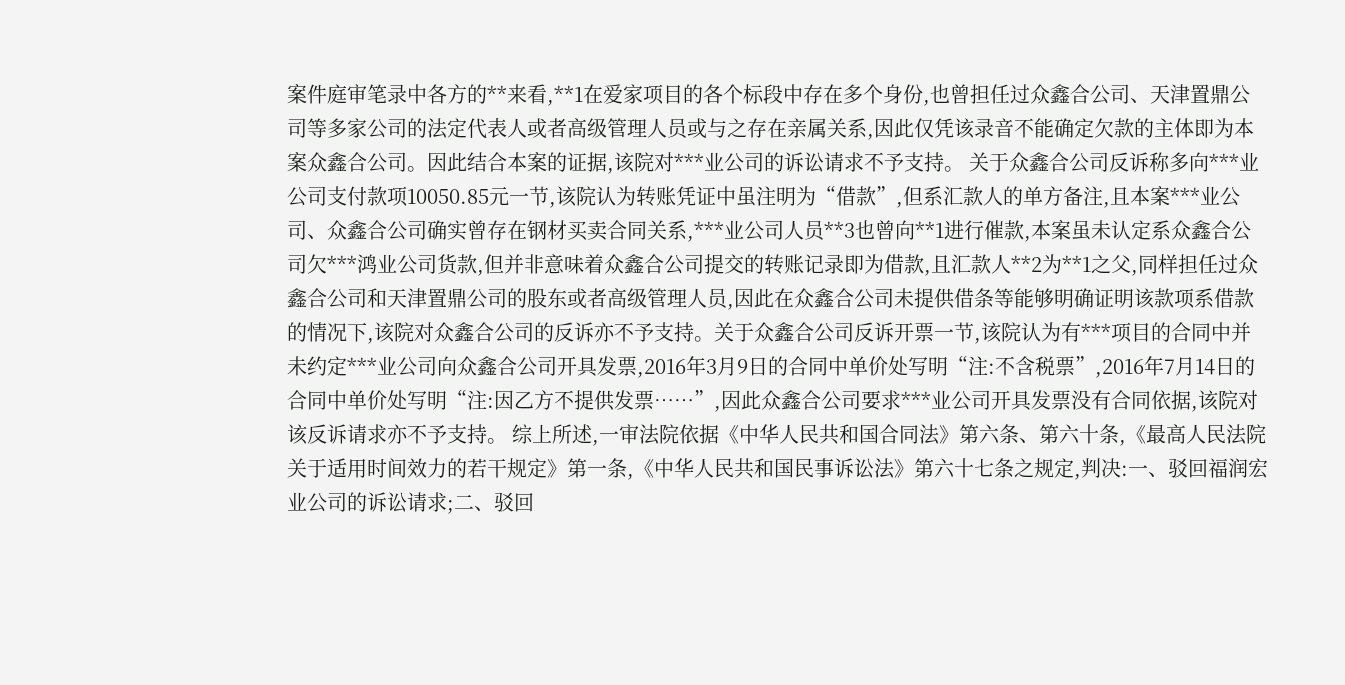案件庭审笔录中各方的**来看,**1在爱家项目的各个标段中存在多个身份,也曾担任过众鑫合公司、天津置鼎公司等多家公司的法定代表人或者高级管理人员或与之存在亲属关系,因此仅凭该录音不能确定欠款的主体即为本案众鑫合公司。因此结合本案的证据,该院对***业公司的诉讼请求不予支持。 关于众鑫合公司反诉称多向***业公司支付款项10050.85元一节,该院认为转账凭证中虽注明为“借款”,但系汇款人的单方备注,且本案***业公司、众鑫合公司确实曾存在钢材买卖合同关系,***业公司人员**3也曾向**1进行催款,本案虽未认定系众鑫合公司欠***鸿业公司货款,但并非意味着众鑫合公司提交的转账记录即为借款,且汇款人**2为**1之父,同样担任过众鑫合公司和天津置鼎公司的股东或者高级管理人员,因此在众鑫合公司未提供借条等能够明确证明该款项系借款的情况下,该院对众鑫合公司的反诉亦不予支持。关于众鑫合公司反诉开票一节,该院认为有***项目的合同中并未约定***业公司向众鑫合公司开具发票,2016年3月9日的合同中单价处写明“注:不含税票”,2016年7月14日的合同中单价处写明“注:因乙方不提供发票……”,因此众鑫合公司要求***业公司开具发票没有合同依据,该院对该反诉请求亦不予支持。 综上所述,一审法院依据《中华人民共和国合同法》第六条、第六十条,《最高人民法院关于适用时间效力的若干规定》第一条,《中华人民共和国民事诉讼法》第六十七条之规定,判决:一、驳回福润宏业公司的诉讼请求;二、驳回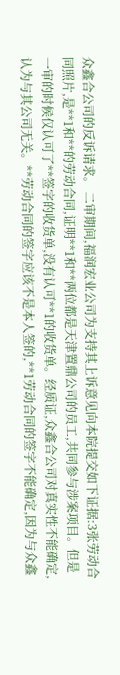众鑫合公司的反诉请求。 二审期间,福润宏业公司为支持其上诉意见向本院提交如下证据:3张劳动合同照片,是**1和**的劳动合同,证明**1和**两位都是天津置鼎公司的员工,共同参与涉案项目。但是一审的时候仅认可了**签字的收货单,没有认可**1的收货单。经质证,众鑫合公司对真实性不能确定,认为与其公司无关。**劳动合同的签字应该不是本人签的,**1劳动合同的签字不能确定,因为与众鑫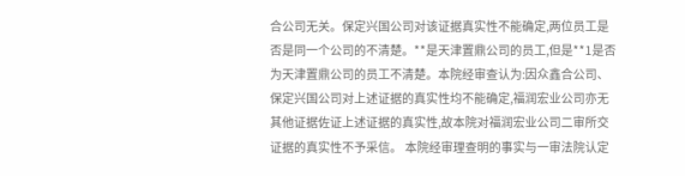合公司无关。保定兴国公司对该证据真实性不能确定,两位员工是否是同一个公司的不清楚。**是天津置鼎公司的员工,但是**1是否为天津置鼎公司的员工不清楚。本院经审查认为:因众鑫合公司、保定兴国公司对上述证据的真实性均不能确定,福润宏业公司亦无其他证据佐证上述证据的真实性,故本院对福润宏业公司二审所交证据的真实性不予采信。 本院经审理查明的事实与一审法院认定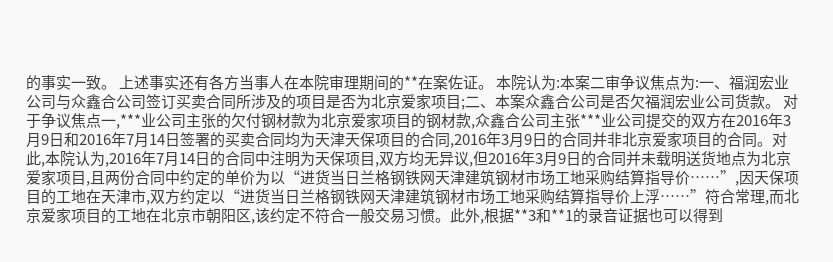的事实一致。 上述事实还有各方当事人在本院审理期间的**在案佐证。 本院认为:本案二审争议焦点为:一、福润宏业公司与众鑫合公司签订买卖合同所涉及的项目是否为北京爱家项目;二、本案众鑫合公司是否欠福润宏业公司货款。 对于争议焦点一,***业公司主张的欠付钢材款为北京爱家项目的钢材款,众鑫合公司主张***业公司提交的双方在2016年3月9日和2016年7月14日签署的买卖合同均为天津天保项目的合同,2016年3月9日的合同并非北京爱家项目的合同。对此,本院认为,2016年7月14日的合同中注明为天保项目,双方均无异议,但2016年3月9日的合同并未载明送货地点为北京爱家项目,且两份合同中约定的单价为以“进货当日兰格钢铁网天津建筑钢材市场工地采购结算指导价……”,因天保项目的工地在天津市,双方约定以“进货当日兰格钢铁网天津建筑钢材市场工地采购结算指导价上浮……”符合常理,而北京爱家项目的工地在北京市朝阳区,该约定不符合一般交易习惯。此外,根据**3和**1的录音证据也可以得到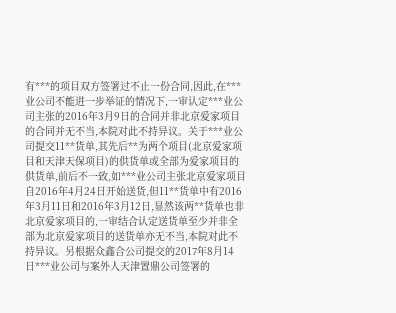有***的项目双方签署过不止一份合同,因此,在***业公司不能进一步举证的情况下,一审认定***业公司主张的2016年3月9日的合同并非北京爱家项目的合同并无不当,本院对此不持异议。关于***业公司提交11**货单,其先后**为两个项目(北京爱家项目和天津天保项目)的供货单或全部为爱家项目的供货单,前后不一致,如***业公司主张北京爱家项目自2016年4月24日开始送货,但11**货单中有2016年3月11日和2016年3月12日,显然该两**货单也非北京爱家项目的,一审结合认定送货单至少并非全部为北京爱家项目的送货单亦无不当,本院对此不持异议。另根据众鑫合公司提交的2017年8月14日***业公司与案外人天津置鼎公司签署的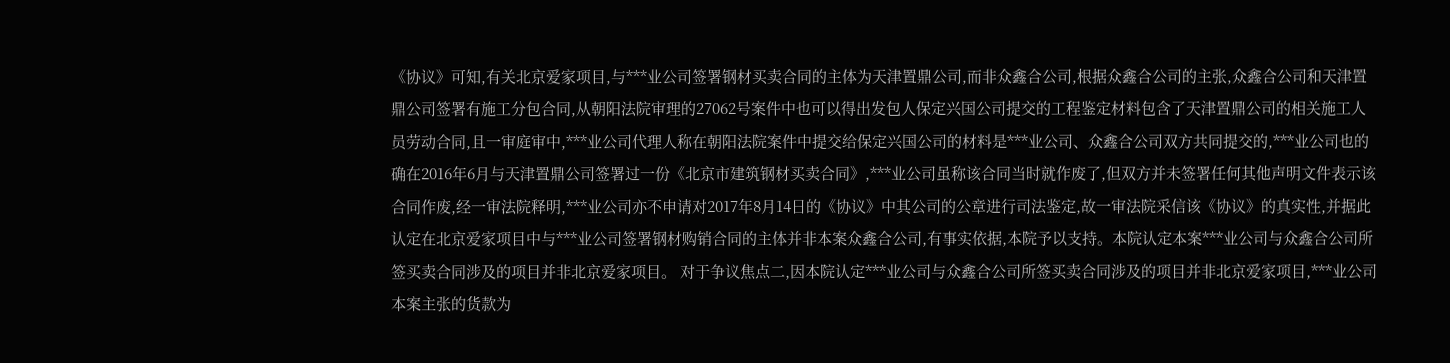《协议》可知,有关北京爱家项目,与***业公司签署钢材买卖合同的主体为天津置鼎公司,而非众鑫合公司,根据众鑫合公司的主张,众鑫合公司和天津置鼎公司签署有施工分包合同,从朝阳法院审理的27062号案件中也可以得出发包人保定兴国公司提交的工程鉴定材料包含了天津置鼎公司的相关施工人员劳动合同,且一审庭审中,***业公司代理人称在朝阳法院案件中提交给保定兴国公司的材料是***业公司、众鑫合公司双方共同提交的,***业公司也的确在2016年6月与天津置鼎公司签署过一份《北京市建筑钢材买卖合同》,***业公司虽称该合同当时就作废了,但双方并未签署任何其他声明文件表示该合同作废,经一审法院释明,***业公司亦不申请对2017年8月14日的《协议》中其公司的公章进行司法鉴定,故一审法院采信该《协议》的真实性,并据此认定在北京爱家项目中与***业公司签署钢材购销合同的主体并非本案众鑫合公司,有事实依据,本院予以支持。本院认定本案***业公司与众鑫合公司所签买卖合同涉及的项目并非北京爱家项目。 对于争议焦点二,因本院认定***业公司与众鑫合公司所签买卖合同涉及的项目并非北京爱家项目,***业公司本案主张的货款为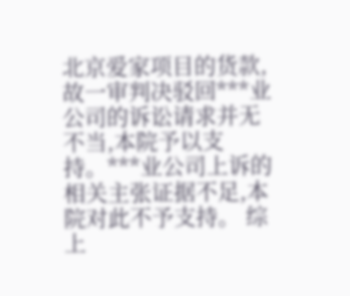北京爱家项目的货款,故一审判决驳回***业公司的诉讼请求并无不当,本院予以支持。***业公司上诉的相关主张证据不足,本院对此不予支持。 综上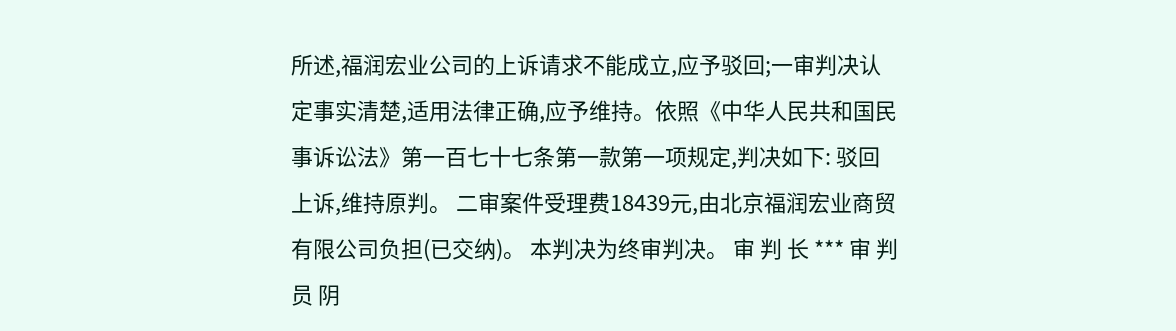所述,福润宏业公司的上诉请求不能成立,应予驳回;一审判决认定事实清楚,适用法律正确,应予维持。依照《中华人民共和国民事诉讼法》第一百七十七条第一款第一项规定,判决如下: 驳回上诉,维持原判。 二审案件受理费18439元,由北京福润宏业商贸有限公司负担(已交纳)。 本判决为终审判决。 审 判 长 *** 审 判 员 阴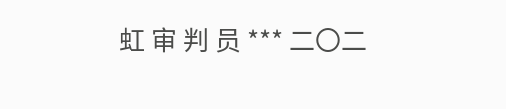虹 审 判 员 *** 二〇二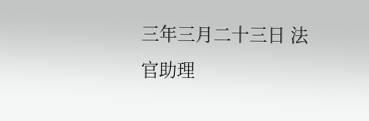三年三月二十三日 法官助理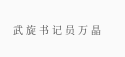武 旋 书 记 员 万 晶